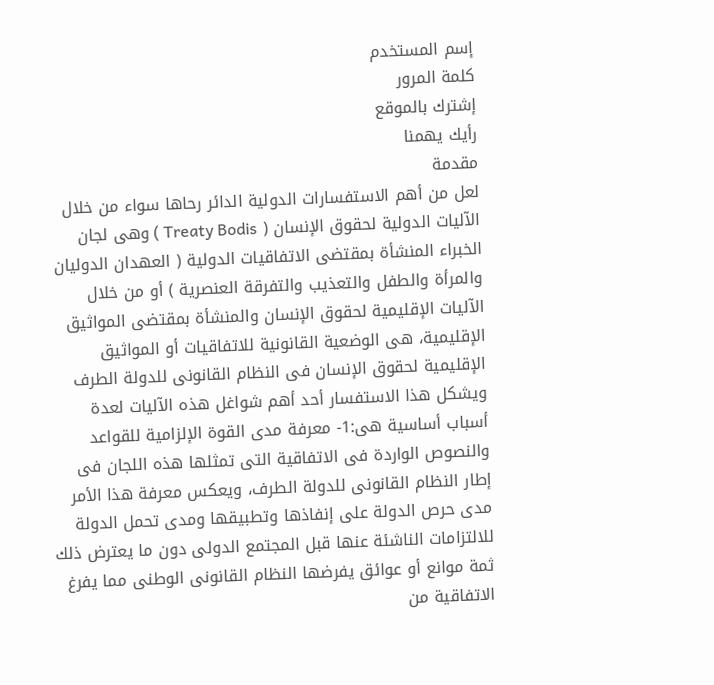إسم المستخدم
كلمة المرور
إشترك بالموقع
رأيك يهمنا
مقدمة
لعل من أهم الاستفسارات الدولية الدائر رحاها سواء من خلال الآليات الدولية لحقوق الإنسان ( Treaty Bodis ) وهى لجان الخبراء المنشأة بمقتضى الاتفاقيات الدولية ( العهدان الدوليان والمرأة والطفل والتعذيب والتفرقة العنصرية ) أو من خلال الآليات الإقليمية لحقوق الإنسان والمنشأة بمقتضى المواثيق الإقليمية، هى الوضعية القانونية للاتفاقيات أو المواثيق الإقليمية لحقوق الإنسان فى النظام القانونى للدولة الطرف ويشكل هذا الاستفسار أحد أهم شواغل هذه الآليات لعدة أسباب أساسية هى:1- معرفة مدى القوة الإلزامية للقواعد والنصوص الواردة فى الاتفاقية التى تمثلها هذه اللجان فى إطار النظام القانونى للدولة الطرف، ويعكس معرفة هذا الأمر مدى حرص الدولة على إنفاذها وتطبيقها ومدى تحمل الدولة للالتزامات الناشئة عنها قبل المجتمع الدولى دون ما يعترض ذلك ثمة موانع أو عوائق يفرضها النظام القانونى الوطنى مما يفرغ الاتفاقية من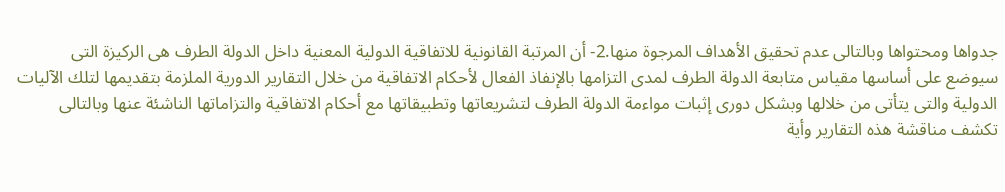جدواها ومحتواها وبالتالى عدم تحقيق الأهداف المرجوة منها.2- أن المرتبة القانونية للاتفاقية الدولية المعنية داخل الدولة الطرف هى الركيزة التى سيوضع على أساسها مقياس متابعة الدولة الطرف لمدى التزامها بالإنفاذ الفعال لأحكام الاتفاقية من خلال التقارير الدورية الملزمة بتقديمها لتلك الآليات الدولية والتى يتأتى من خلالها وبشكل دورى إثبات مواءمة الدولة الطرف لتشريعاتها وتطبيقاتها مع أحكام الاتفاقية والتزاماتها الناشئة عنها وبالتالى تكشف مناقشة هذه التقارير وأية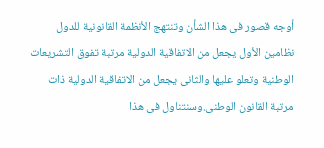أوجه قصور فى هذا الشأن وتنتهج الأنظمة القانونية للدول نظامين الأول يجعل من الاتفاقية الدولية مرتبة تفوق التشريعات الوطنية وتعلو عليها والثانى يجعل من الاتفاقية الدولية ذات مرتبة القانون الوطنى.وسنتناول فى هذا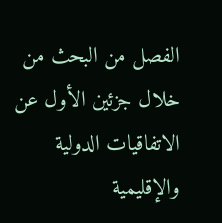الفصل من البحث من خلال جزئين الأول عن الاتفاقيات الدولية والإقليمية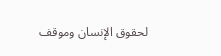لحقوق الإنسان وموقف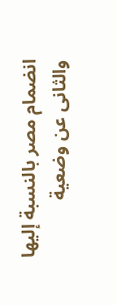انضمام مصر بالنسبة إليها والثانى عن وضعية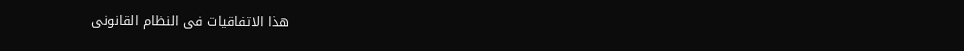هذا الاتفاقيات فى النظام القانونى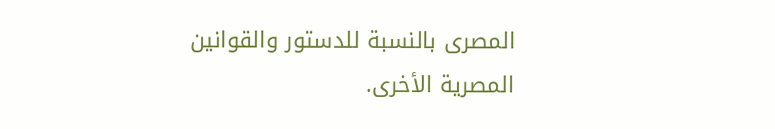المصرى بالنسبة للدستور والقوانين المصرية الأخرى.